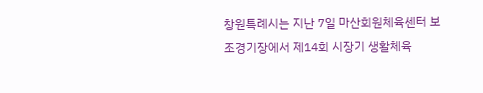창원특례시는 지난 7일 마산회원체육센터 보조경기장에서 제14회 시장기 생활체육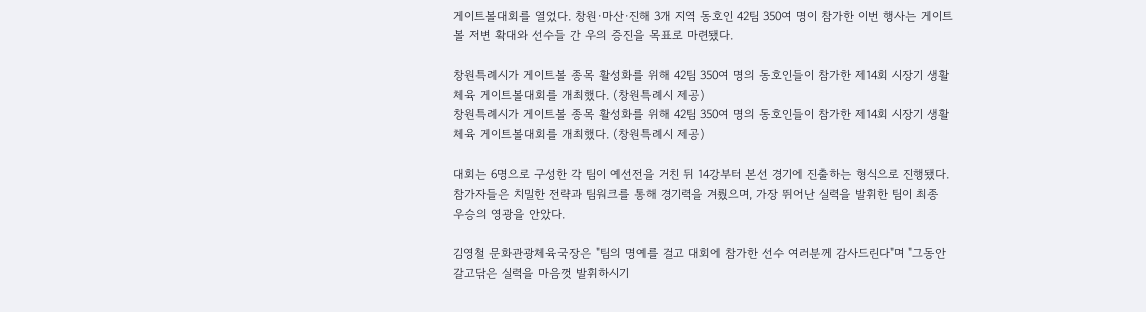게이트볼대회를 열었다. 창원·마산·진해 3개 지역 동호인 42팀 350여 명이 참가한 이번 행사는 게이트볼 저변 확대와 선수들 간 우의 증진을 목표로 마련됐다.

창원특례시가 게이트볼 종목 활성화를 위해 42팀 350여 명의 동호인들이 참가한 제14회 시장기 생활체육 게이트볼대회를 개최했다. (창원특례시 제공)
창원특례시가 게이트볼 종목 활성화를 위해 42팀 350여 명의 동호인들이 참가한 제14회 시장기 생활체육 게이트볼대회를 개최했다. (창원특례시 제공)

대회는 6명으로 구성한 각 팀이 예선전을 거친 뒤 14강부터 본선 경기에 진출하는 형식으로 진행됐다. 참가자들은 치밀한 전략과 팀워크를 통해 경기력을 겨뤘으며, 가장 뛰어난 실력을 발휘한 팀이 최종 우승의 영광을 안았다.

김영철 문화관광체육국장은 "팀의 명예를 걸고 대회에 참가한 선수 여러분께 감사드린다"며 "그동안 갈고닦은 실력을 마음껏 발휘하시기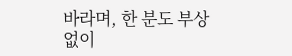바라며, 한 분도 부상 없이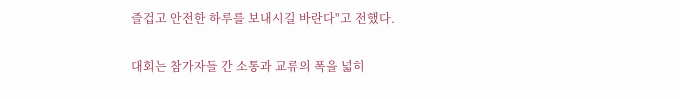즐겁고 안전한 하루를 보내시길 바란다"고 전했다.

대회는 참가자들 간 소통과 교류의 폭을 넓히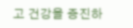고 건강을 증진하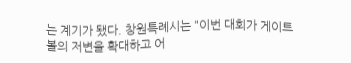는 계기가 됐다. 창원특례시는 "이번 대회가 게이트볼의 저변을 확대하고 어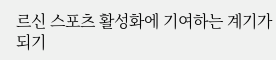르신 스포츠 활성화에 기여하는 계기가 되기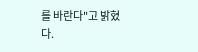를 바란다"고 밝혔다.